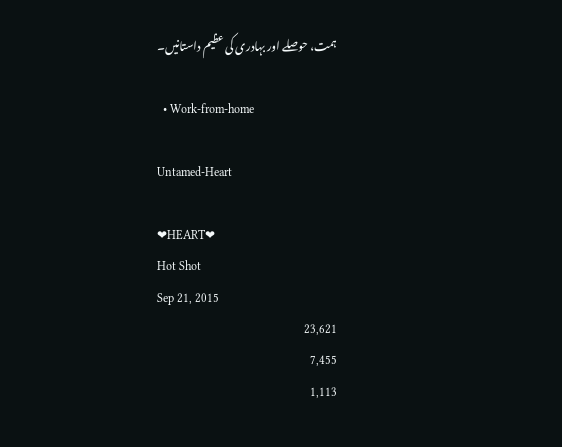ہمت، حوصلے اور بہادری کی عظیم داستانیں۔

  • Work-from-home

Untamed-Heart

❤HEART❤
Hot Shot
Sep 21, 2015
23,621
7,455
1,113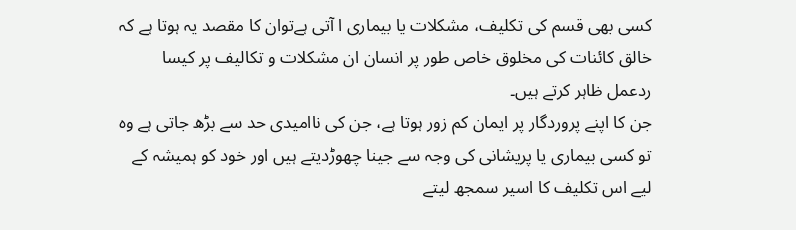کسی بھی قسم کی تکلیف، مشکلات یا بیماری ا آتی ہےتوان کا مقصد یہ ہوتا ہے کہ خالق کائنات کی مخلوق خاص طور پر انسان ان مشکلات و تکالیف پر کیسا ردعمل ظاہر کرتے ہیں۔
جن کا اپنے پروردگار پر ایمان کم زور ہوتا ہے، جن کی ناامیدی حد سے بڑھ جاتی ہے وہ تو کسی بیماری یا پریشانی کی وجہ سے جینا چھوڑدیتے ہیں اور خود کو ہمیشہ کے لیے اس تکلیف کا اسیر سمجھ لیتے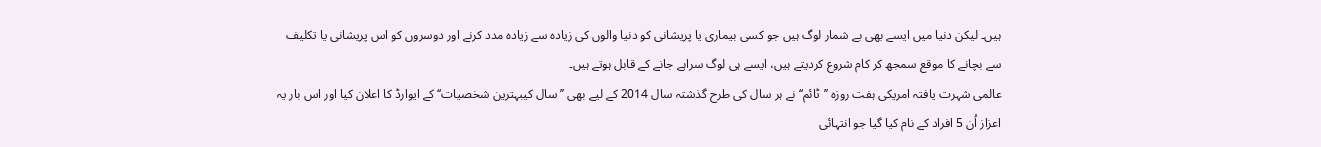ہیں۔ لیکن دنیا میں ایسے بھی بے شمار لوگ ہیں جو کسی بیماری یا پریشانی کو دنیا والوں کی زیادہ سے زیادہ مدد کرنے اور دوسروں کو اس پریشانی یا تکلیف سے بچانے کا موقع سمجھ کر کام شروع کردیتے ہیں، ایسے ہی لوگ سراہے جانے کے قابل ہوتے ہیں۔
عالمی شہرت یافتہ امریکی ہفت روزہ ’’ٹائم‘‘ نے ہر سال کی طرح گذشتہ سال 2014 کے لیے بھی ’’سال کیبہترین شخصیات‘‘ کے ایوارڈ کا اعلان کیا اور اس بار یہ اعزاز اُن 5 افراد کے نام کیا گیا جو انتہائی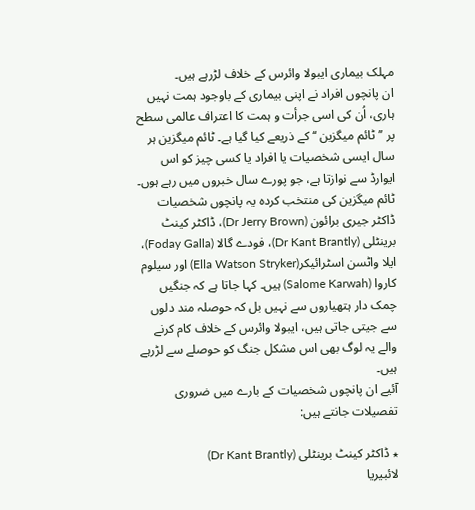مہلک بیماری ایبولا وائرس کے خلاف لڑرہے ہیں۔
ان پانچوں افراد نے اپنی بیماری کے باوجود ہمت نہیں ہاری، اُن کی اسی جرأت و ہمت کا اعتراف عالمی سطح پر ’’ٹائم میگزین ‘‘ کے ذریعے کیا گیا ہے۔ ٹائم میگزین ہر سال ایسی شخصیات یا افراد یا کسی چیز کو اس ایوارڈ سے نوازتا ہے، جو پورے سال خبروں میں رہے ہوں۔ ٹائم میگزین کی منتخب کردہ یہ پانچوں شخصیات ڈاکٹر جیری برائون (Dr Jerry Brown)، ڈاکٹر کینٹ برینٹلی (Dr Kant Brantly)، فودے گالا (Foday Galla)، ایلا واٹسن اسٹرائیکر(Ella Watson Stryker) اور سیلوم کاروا (Salome Karwah) ہیں۔ کہا جاتا ہے کہ جنگیں چمک دار ہتھیاروں سے نہیں بل کہ حوصلہ مند دلوں سے جیتی جاتی ہیں، ایبولا وائرس کے خلاف کام کرنے والے یہ لوگ بھی اس مشکل جنگ کو حوصلے سے لڑرہے ہیں۔
آئیے ان پانچوں شخصیات کے بارے میں ضروری تفصیلات جانتے ہیں:

٭ ڈاکٹر کینٹ برینٹلی (Dr Kant Brantly)
لائبیریا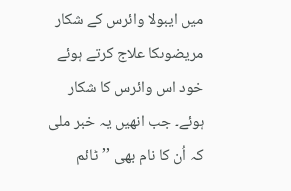میں ایبولا وائرس کے شکار مریضوںکا علاج کرتے ہوئے خود اس وائرس کا شکار ہوئے۔ جب انھیں یہ خبر ملی کہ اُن کا نام بھی ’’ٹائم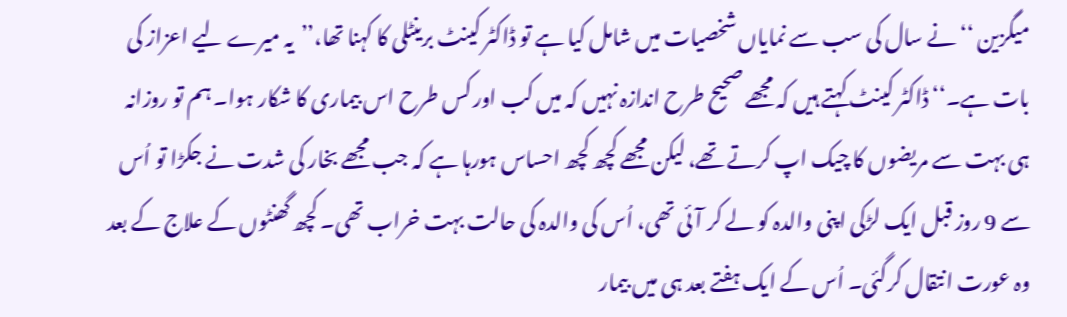میگزین ‘‘ نے سال کی سب سے نمایاں شخصیات میں شامل کیا ہے تو ڈاکٹر کینٹ برینٹلی کا کہنا تھا،’’یہ میرے لیے اعزاز کی بات ہے۔‘‘ ڈاکٹر کینٹ کہتے ہیں کہ مجھے صحیح طرح اندازہ نہیں کہ میں کب اور کس طرح اس بیماری کا شکار ہوا۔ ہم تو روزانہ ہی بہت سے مریضوں کا چیک اپ کرتے تھے، لیکن مجھے کچھ کچھ احساس ہورہا ہے کہ جب مجھے بخار کی شدت نے جکڑا تو اُس سے 9 روز قبل ایک لڑکی اپنی والدہ کو لے کر آئی تھی، اُس کی والدہ کی حالت بہت خراب تھی۔ کچھ گھنٹوں کے علاج کے بعد وہ عورت انتقال کرگئی۔ اُس کے ایک ہفتے بعد ہی میں بیمار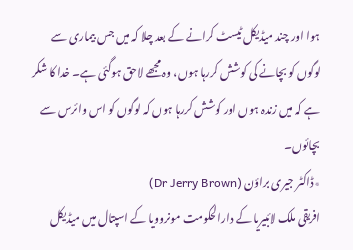ہوا اور چند میڈیکل ٹیسٹ کرانے کے بعد چلا کہ میں جس بیماری سے لوگوں کو بچانے کی کوشش کررہا ہوں، وہ مجھے لاحق ہوگئی ہے۔ خدا کا شکر ہے کہ میں زندہ ہوں اور کوشش کررہا ہوں کہ لوگوں کو اس وائرس سے بچائوں۔
٭ڈاکٹر جیری براؤن (Dr Jerry Brown)
افریقی ملک لائبیریا کے دارالحکومت مونروویا کے اسپتال میں میڈیکل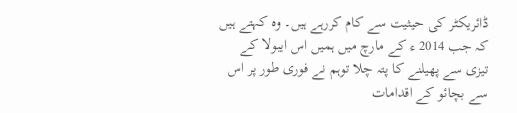ڈائریکٹر کی حیثیت سے کام کررہے ہیں۔ وہ کہتے ہیں کہ جب 2014 ء کے مارچ میں ہمیں اس ایبولا کے تیزی سے پھیلنے کا پتہ چلا توہم نے فوری طور پر اس سے بچائو کے اقدامات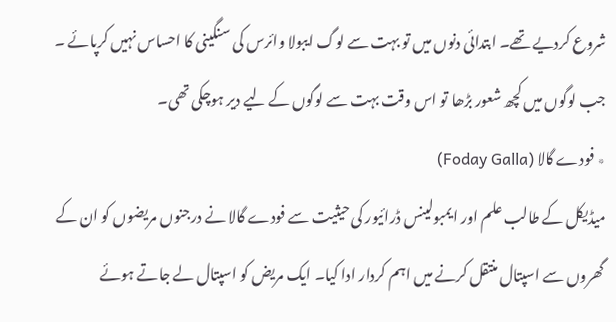شروع کردیے تھے۔ ابتدائی دنوں میں تو بہت سے لوگ ایبولا وائرس کی سنگینی کا احساس نہیں کرپائے ۔ جب لوگوں میں کچھ شعور بڑھا تو اس وقت بہت سے لوگوں کے لیے دیر ہوچکی تھی۔
٭ فودے گالا (Foday Galla)
میڈیکل کے طالب علم اور ایمبولینس ڈرائیور کی حیثیت سے فودے گالا نے درجنوں مریضوں کو ان کے گھروں سے اسپتال منتقل کرنے میں اہم کردار ادا کیا۔ ایک مریض کو اسپتال لے جاتے ہوئے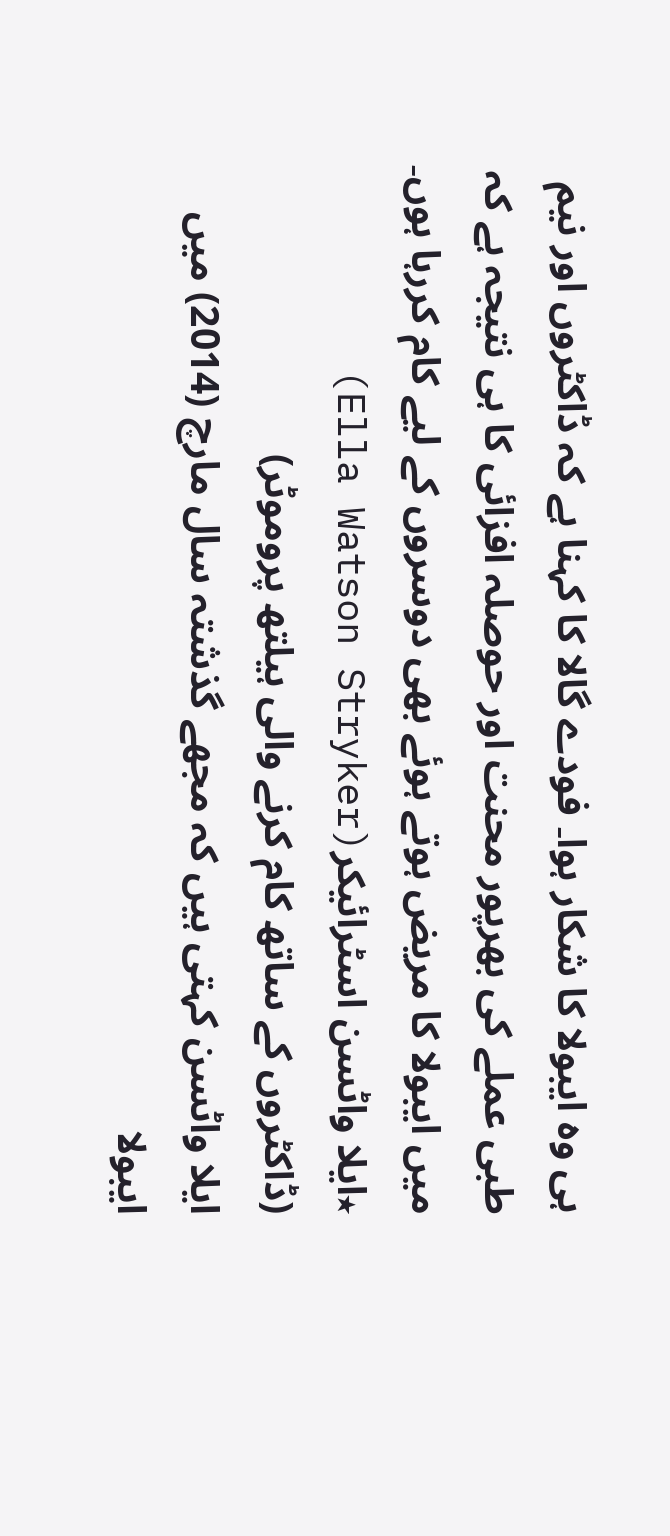ہی وہ ایبولا کا شکار ہوا۔ فودے گالا کا کہنا ہے کہ ڈاکٹروں اور نیم طبی عملے کی بھرپور محنت اور حوصلہ افزائی کا ہی نتیجہ ہے کہ میں ایبولا کا مریض ہوتے ہوئے بھی دوسروں کے لیے کام کررہا ہوں۔
٭ایلا واٹسن اسٹرائیکر(Ella Watson Stryker)
(ڈاکٹروں کے ساتھ کام کرنے والی ہیلتھ پروموٹر)
ایلا واٹسن کہتی ہیں کہ مجھے گذشتہ سال مارچ (2014) میں ایبولا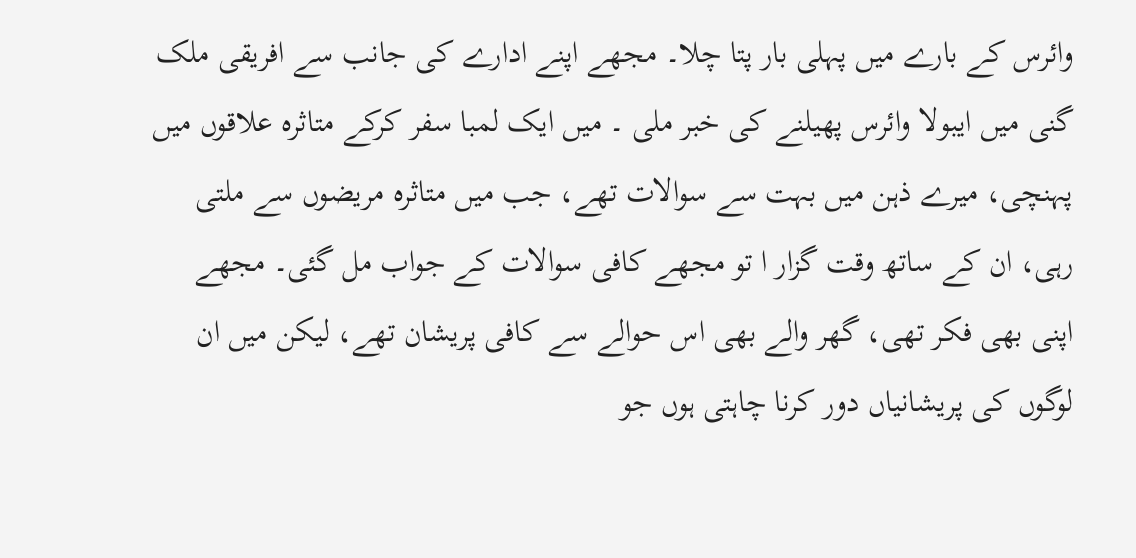وائرس کے بارے میں پہلی بار پتا چلا۔ مجھے اپنے ادارے کی جانب سے افریقی ملک گنی میں ایبولا وائرس پھیلنے کی خبر ملی ۔ میں ایک لمبا سفر کرکے متاثرہ علاقوں میں پہنچی، میرے ذہن میں بہت سے سوالات تھے، جب میں متاثرہ مریضوں سے ملتی رہی، ان کے ساتھ وقت گزار ا تو مجھے کافی سوالات کے جواب مل گئی۔ مجھے اپنی بھی فکر تھی، گھر والے بھی اس حوالے سے کافی پریشان تھے، لیکن میں ان لوگوں کی پریشانیاں دور کرنا چاہتی ہوں جو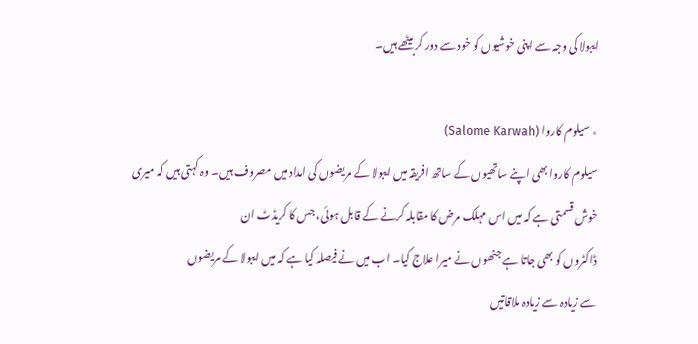ایبولا کی وجہ سے اپنی خوشیوں کو خود سے دور کربیٹھے ہیں۔

٭ سیلوم کاروا (Salome Karwah)
سیلوم کاروا بھی اپنے ساتھیوں کے ساتھ افریقہ میں ایبولا کے مریضوں کی امداد میں مصروف ہیں۔ وہ کہتی ہیں کہ میری خوش قسمتی ہے کہ میں اس مہلک مرض کا مقابلہ کرنے کے قابل ہوئی، جس کا کریڈٹ ان
ڈاکٹروں کو بھی جاتا ہے جنھوں نے میرا علاج کیا۔ اب میں نے فیصلہ کیا ہے کہ میں ایبولا کے مریضوں
سے زیادہ سے زیادہ ملاقاتیں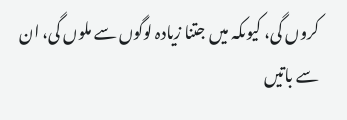کروں گی، کیوںکہ میں جتنا زیادہ لوگوں سے ملوں گی، ان سے باتیں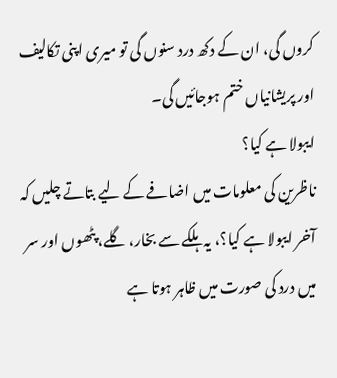کروں گی، ان کے دکھ درد سنوں گی تو میری اپنی تکالیف اور پریشانیاں ختم ہوجائیں گی۔
ایبولا ہے کیا؟
ناظرین کی معلومات میں اضافے کے لیے بتاتے چلیں کہ آخر ایبولا ہے کیا؟، یہ ہلکے سے بخار، گلے، پٹھوں اور سر میں درد کی صورت میں ظاہر ہوتا ہے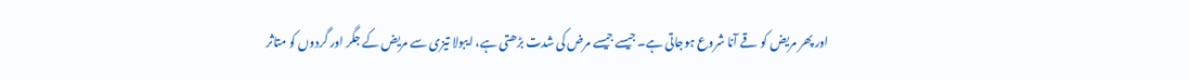اور پھر مریض کو قے آنا شروع ہوجاتی ہے۔ جیسے جیسے مرض کی شدت بڑھتی ہے، ایبولا تیزی سے مریض کے جگر اور گردوں کو متاثر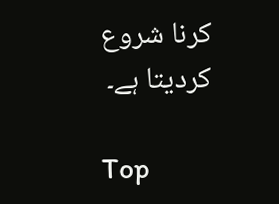کرنا شروع کردیتا ہے۔

Top